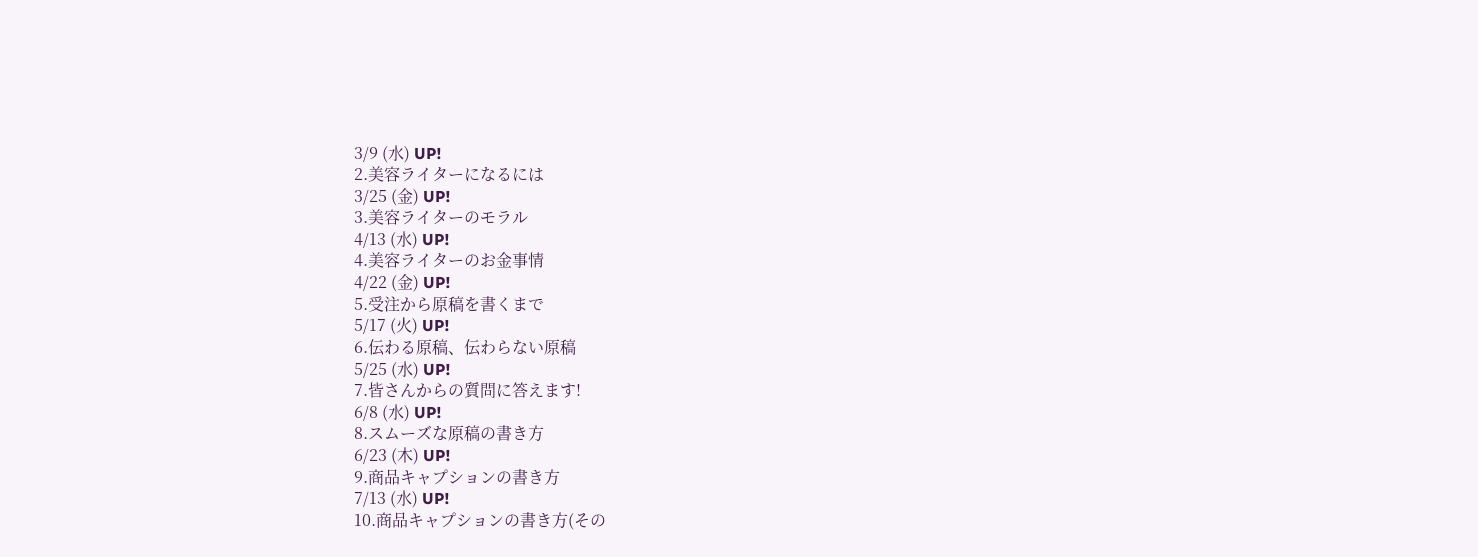3/9 (水) UP!
2.美容ライターになるには
3/25 (金) UP!
3.美容ライターのモラル
4/13 (水) UP!
4.美容ライターのお金事情
4/22 (金) UP!
5.受注から原稿を書くまで
5/17 (火) UP!
6.伝わる原稿、伝わらない原稿
5/25 (水) UP!
7.皆さんからの質問に答えます!
6/8 (水) UP!
8.スムーズな原稿の書き方
6/23 (木) UP!
9.商品キャプションの書き方
7/13 (水) UP!
10.商品キャプションの書き方(その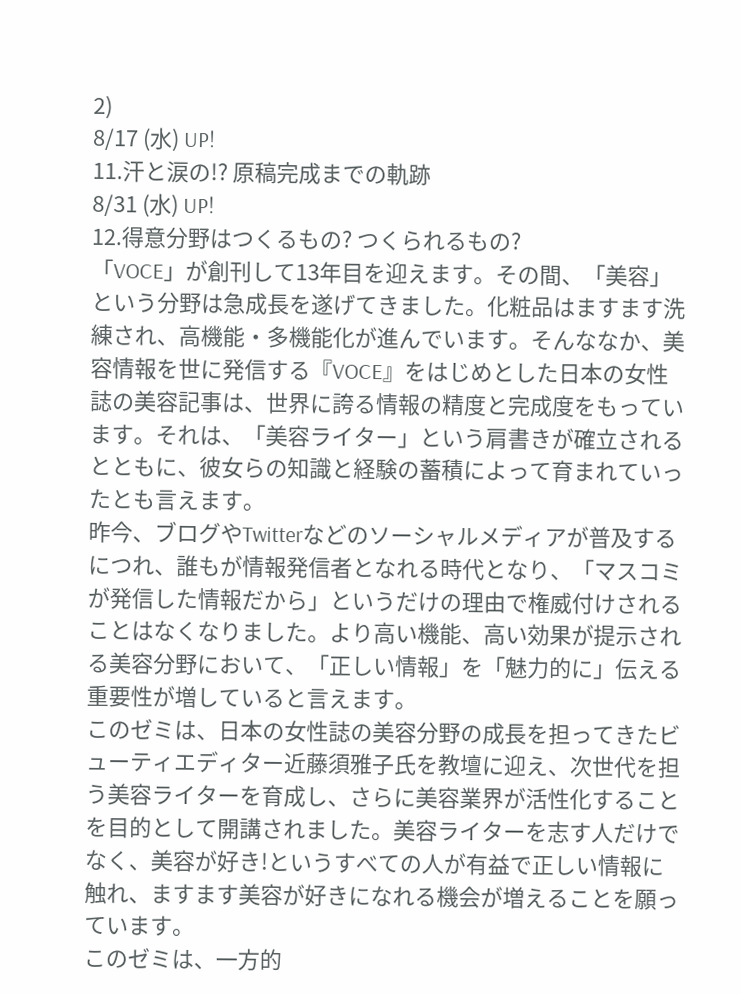2)
8/17 (水) UP!
11.汗と涙の!? 原稿完成までの軌跡
8/31 (水) UP!
12.得意分野はつくるもの? つくられるもの?
「VOCE」が創刊して13年目を迎えます。その間、「美容」という分野は急成長を遂げてきました。化粧品はますます洗練され、高機能・多機能化が進んでいます。そんななか、美容情報を世に発信する『VOCE』をはじめとした日本の女性誌の美容記事は、世界に誇る情報の精度と完成度をもっています。それは、「美容ライター」という肩書きが確立されるとともに、彼女らの知識と経験の蓄積によって育まれていったとも言えます。
昨今、ブログやTwitterなどのソーシャルメディアが普及するにつれ、誰もが情報発信者となれる時代となり、「マスコミが発信した情報だから」というだけの理由で権威付けされることはなくなりました。より高い機能、高い効果が提示される美容分野において、「正しい情報」を「魅力的に」伝える重要性が増していると言えます。
このゼミは、日本の女性誌の美容分野の成長を担ってきたビューティエディター近藤須雅子氏を教壇に迎え、次世代を担う美容ライターを育成し、さらに美容業界が活性化することを目的として開講されました。美容ライターを志す人だけでなく、美容が好き!というすべての人が有益で正しい情報に触れ、ますます美容が好きになれる機会が増えることを願っています。
このゼミは、一方的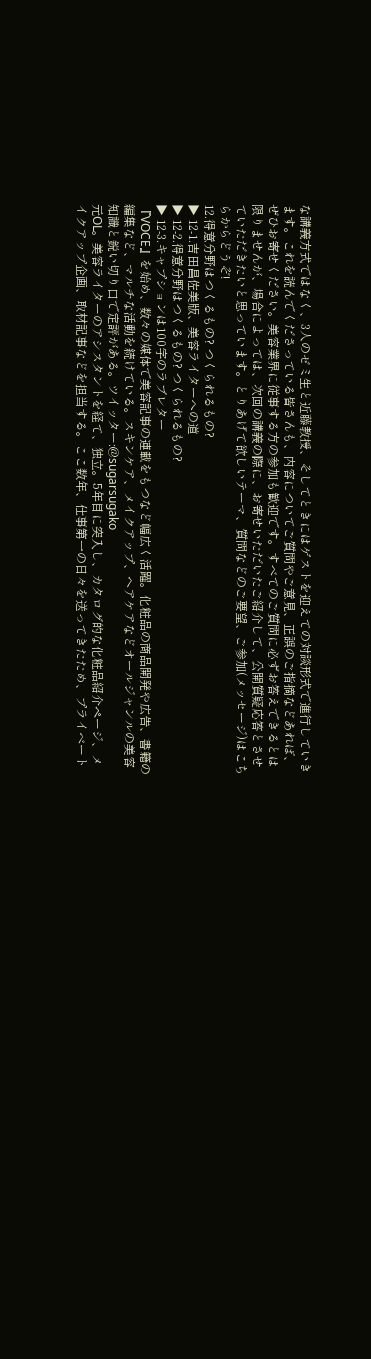な講義方式ではなく、3人のゼミ生と近藤教授、そしてときにはゲストを迎えての対談形式で進行していきます。これを読んでくださっている皆さんも、内容についてご質問やご意見、正誤のご指摘などあれば、ぜひお寄せください。美容業界に従事する方の参加も歓迎です。すべてのご質問に必ずお答えできるとは限りませんが、場合によっては、次回の講義の際に、お寄せいただいたご紹介して、公開質疑応答とさせていただきたいと思っています。とりあげて欲しいテーマ、質問などのご要望、ご参加(メッセージ)はこちらからどうぞ!
12.得意分野はつくるもの? つくられるもの?
▶ 12-1.吉田昌佐美版、美容ライターへの道
▶ 12-2.得意分野はつくるもの? つくられるもの?
▶ 12-3.キャプションは100字のラブレター
『VOCE』を始め、数々の媒体で美容記事の連載をもつなど幅広く活躍。化粧品の商品開発や広告、書籍の編集など、マルチな活動を続けている。スキンケア、メイクアップ、ヘアケアなどオールジャンルの美容知識と鋭い切り口で定評がある。ツイッター:@sugarsugako
元OL。美容ライターのアシスタントを経て、独立。5年目に突入し、カタログ的な化粧品紹介ページ、メイクアップ企画、取材記事などを担当する。ここ数年、仕事第一の日々を送ってきたため、プライベート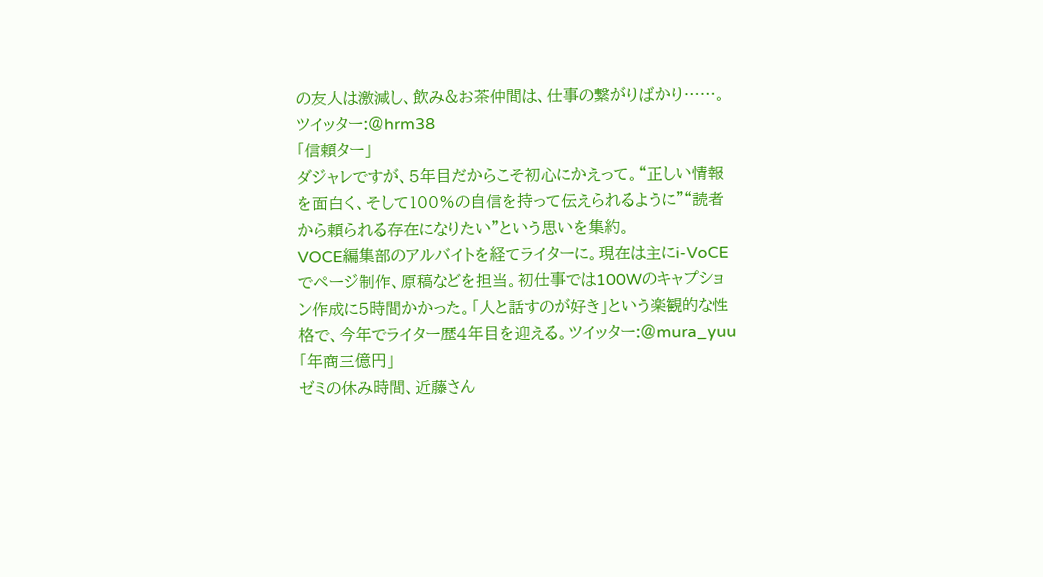の友人は激減し、飲み&お茶仲間は、仕事の繋がりばかり……。ツイッター:@hrm38
「信頼ター」
ダジャレですが、5年目だからこそ初心にかえって。“正しい情報を面白く、そして100%の自信を持って伝えられるように”“読者から頼られる存在になりたい”という思いを集約。
VOCE編集部のアルバイトを経てライターに。現在は主にi-VoCEでページ制作、原稿などを担当。初仕事では100Wのキャプション作成に5時間かかった。「人と話すのが好き」という楽観的な性格で、今年でライター歴4年目を迎える。ツイッター:@mura_yuu
「年商三億円」
ゼミの休み時間、近藤さん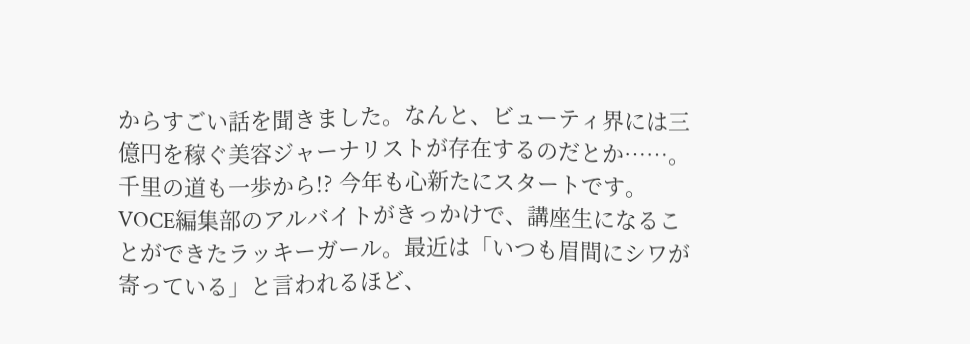からすごい話を聞きました。なんと、ビューティ界には三億円を稼ぐ美容ジャーナリストが存在するのだとか……。千里の道も一歩から!? 今年も心新たにスタートです。
VOCE編集部のアルバイトがきっかけで、講座生になることができたラッキーガール。最近は「いつも眉間にシワが寄っている」と言われるほど、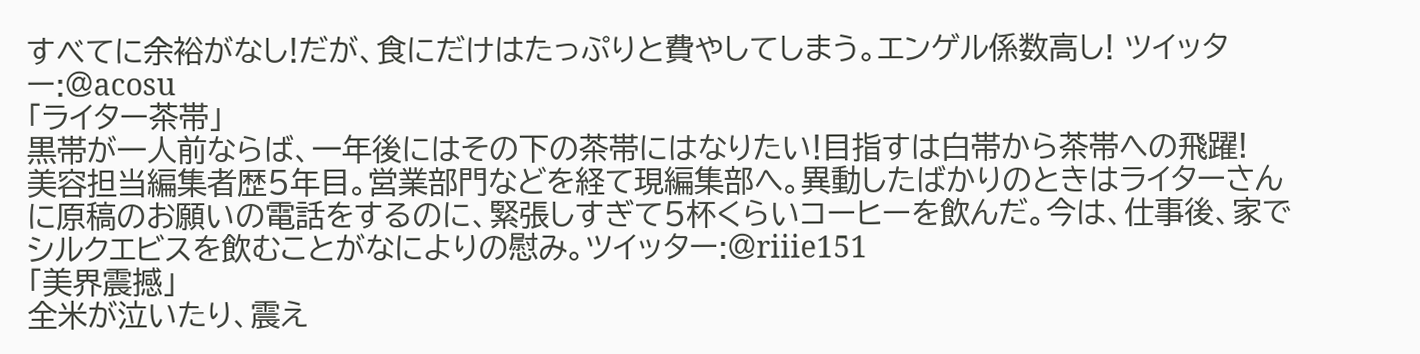すべてに余裕がなし!だが、食にだけはたっぷりと費やしてしまう。エンゲル係数高し! ツイッター:@acosu
「ライター茶帯」
黒帯が一人前ならば、一年後にはその下の茶帯にはなりたい!目指すは白帯から茶帯への飛躍!
美容担当編集者歴5年目。営業部門などを経て現編集部へ。異動したばかりのときはライターさんに原稿のお願いの電話をするのに、緊張しすぎて5杯くらいコーヒーを飲んだ。今は、仕事後、家でシルクエビスを飲むことがなによりの慰み。ツイッター:@riiie151
「美界震撼」
全米が泣いたり、震え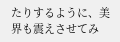たりするように、美界も震えさせてみ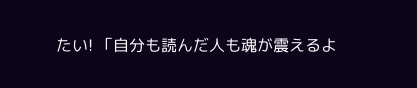たい! 「自分も読んだ人も魂が震えるよ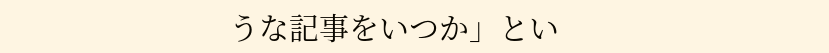うな記事をいつか」とい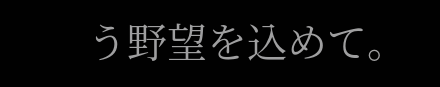う野望を込めて。